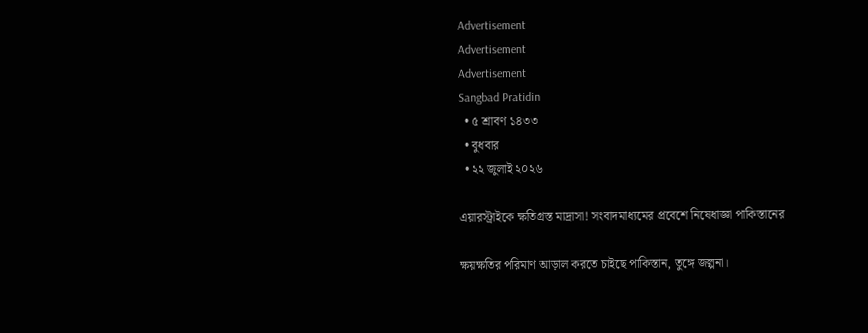Advertisement
Advertisement
Advertisement
Sangbad Pratidin
  • ৫ শ্রাবণ ১৪৩৩
  • বুধবার
  • ২২ জুলাই ২০২৬

এয়ারস্ট্রাইকে ক্ষতিগ্রস্ত মাদ্রাসা! সংবাদমাধ্যমের প্রবেশে নিষেধাজ্ঞা পাকিস্তানের

ক্ষয়ক্ষতির পরিমাণ আড়াল করতে চাইছে পাকিস্তান, তুঙ্গে জল্পনা।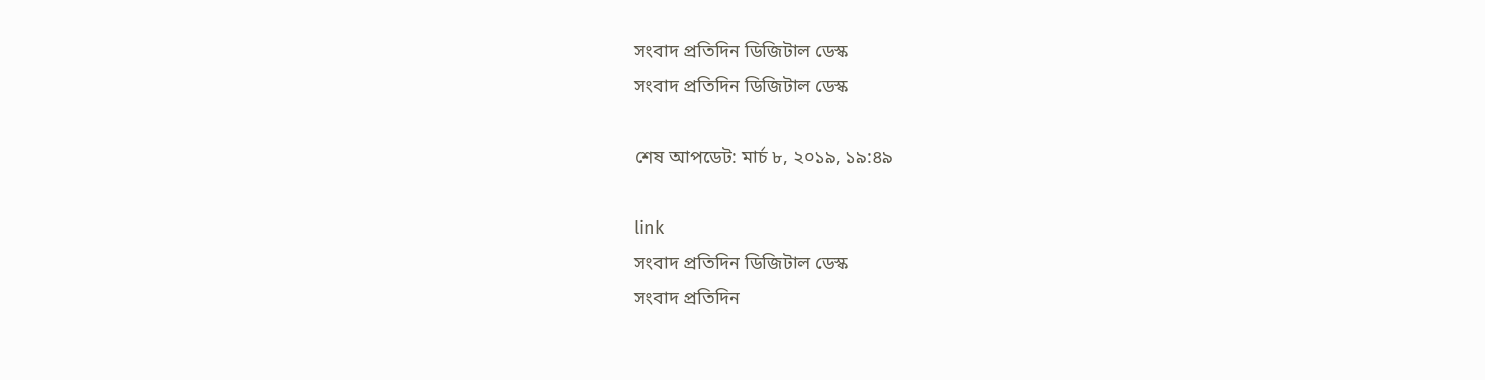সংবাদ প্রতিদিন ডিজিটাল ডেস্ক
সংবাদ প্রতিদিন ডিজিটাল ডেস্ক

শেষ আপডেট: মার্চ ৮, ২০১৯, ১৯:৪৯

link
সংবাদ প্রতিদিন ডিজিটাল ডেস্ক
সংবাদ প্রতিদিন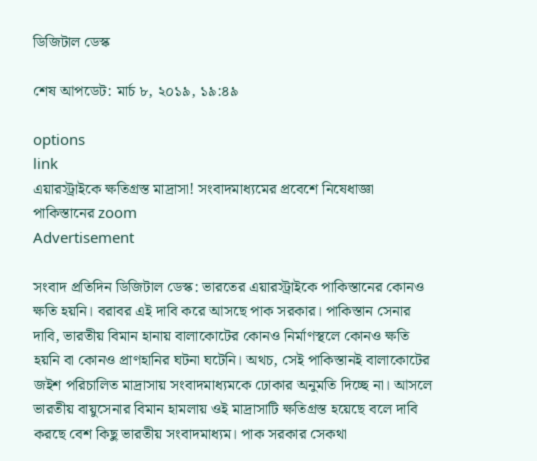ডিজিটাল ডেস্ক

শেষ আপডেট: মার্চ ৮, ২০১৯, ১৯:৪৯

options
link
এয়ারস্ট্রাইকে ক্ষতিগ্রস্ত মাদ্রাসা! সংবাদমাধ্যমের প্রবেশে নিষেধাজ্ঞা পাকিস্তানের zoom
Advertisement

সংবাদ প্রতিদিন ডিজিটাল ডেস্ক: ভারতের এয়ারস্ট্রাইকে পাকিস্তানের কোনও ক্ষতি হয়নি। বরাবর এই দাবি করে আসছে পাক সরকার। পাকিস্তান সেনার দাবি, ভারতীয় বিমান হানায় বালাকোটের কোনও নির্মাণস্থলে কোনও ক্ষতি হয়নি বা কোনও প্রাণহানির ঘটনা ঘটেনি। অথচ, সেই পাকিস্তানই বালাকোটের জইশ পরিচালিত মাদ্রাসায় সংবাদমাধ্যমকে ঢোকার অনুমতি দিচ্ছে না। আসলে ভারতীয় বায়ুসেনার বিমান হামলায় ওই মাদ্রাসাটি ক্ষতিগ্রস্ত হয়েছে বলে দাবি করছে বেশ কিছু ভারতীয় সংবাদমাধ্যম। পাক সরকার সেকথা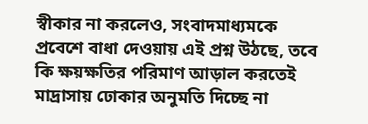স্বীকার না করলেও, সংবাদমাধ্যমকে প্রবেশে বাধা দেওয়ায় এই প্রশ্ন উঠছে, তবে কি ক্ষয়ক্ষতির পরিমাণ আড়াল করতেই মাদ্রাসায় ঢোকার অনুমতি দিচ্ছে না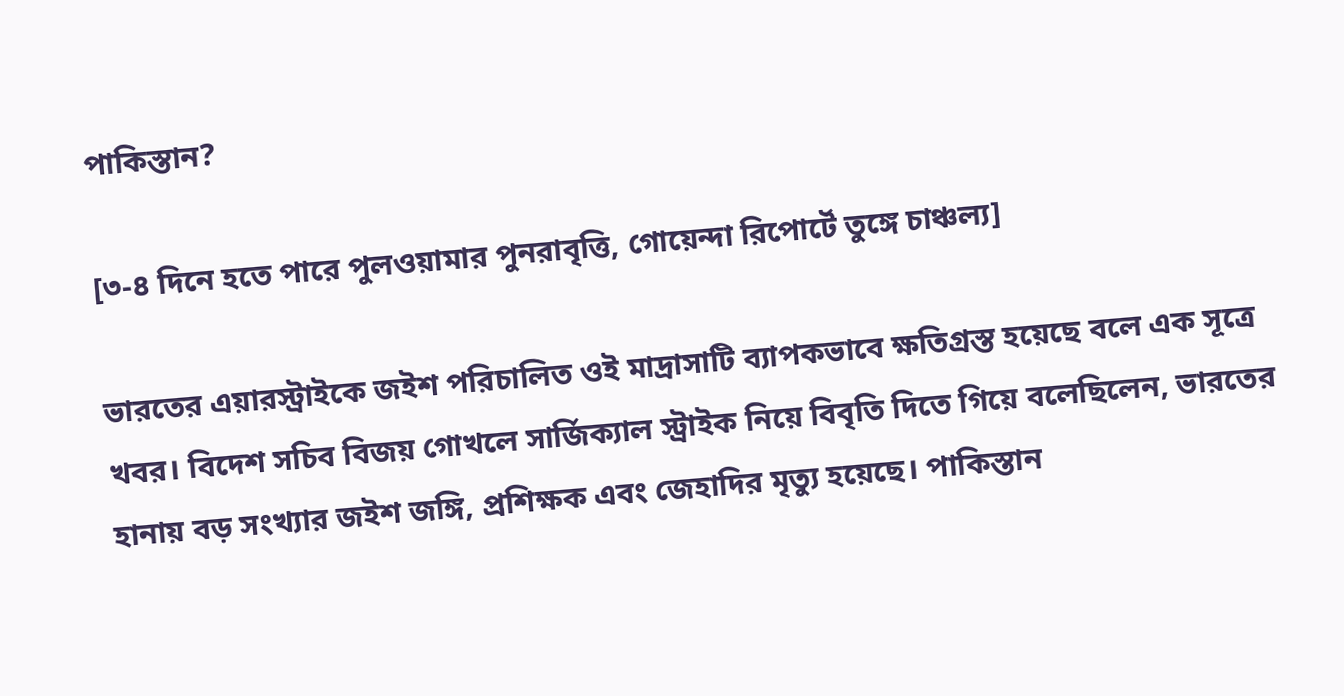পাকিস্তান?

[৩-৪ দিনে হতে পারে পুলওয়ামার পুনরাবৃত্তি, গোয়েন্দা রিপোর্টে তুঙ্গে চাঞ্চল্য]

ভারতের এয়ারস্ট্রাইকে জইশ পরিচালিত ওই মাদ্রাসাটি ব্যাপকভাবে ক্ষতিগ্রস্ত হয়েছে বলে এক সূত্রে খবর। বিদেশ সচিব বিজয় গোখলে সার্জিক্যাল স্ট্রাইক নিয়ে বিবৃতি দিতে গিয়ে বলেছিলেন, ভারতের হানায় বড় সংখ্যার জইশ জঙ্গি, প্রশিক্ষক এবং জেহাদির মৃত্যু হয়েছে। পাকিস্তান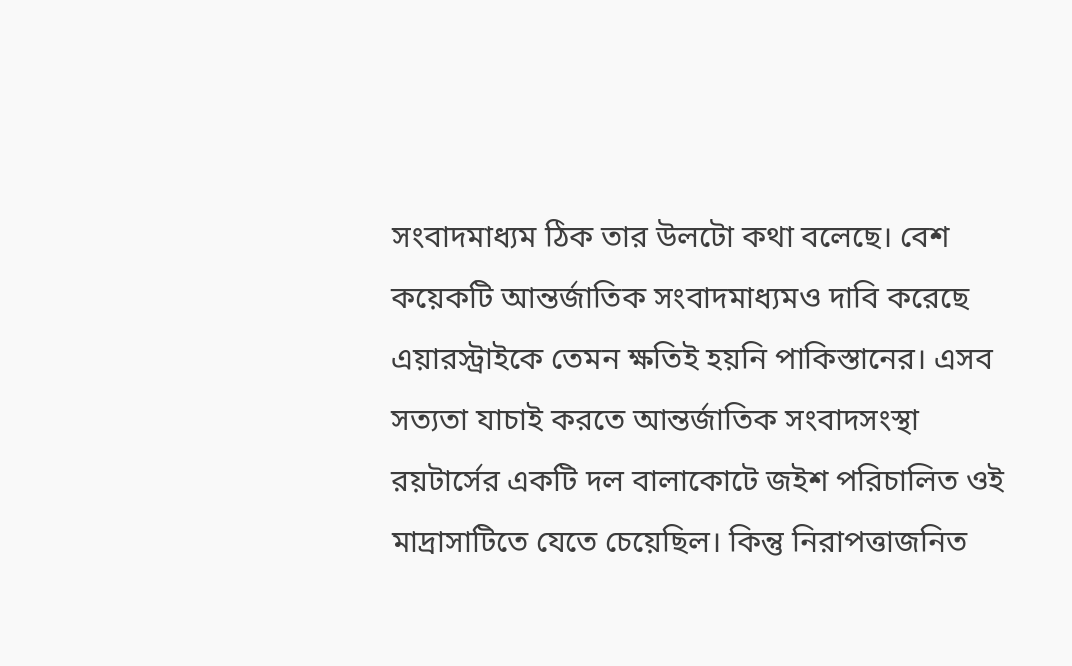সংবাদমাধ্যম ঠিক তার উলটো কথা বলেছে। বেশ কয়েকটি আন্তর্জাতিক সংবাদমাধ্যমও দাবি করেছে এয়ারস্ট্রাইকে তেমন ক্ষতিই হয়নি পাকিস্তানের। এসব সত্যতা যাচাই করতে আন্তর্জাতিক সংবাদসংস্থা রয়টার্সের একটি দল বালাকোটে জইশ পরিচালিত ওই মাদ্রাসাটিতে যেতে চেয়েছিল। কিন্তু নিরাপত্তাজনিত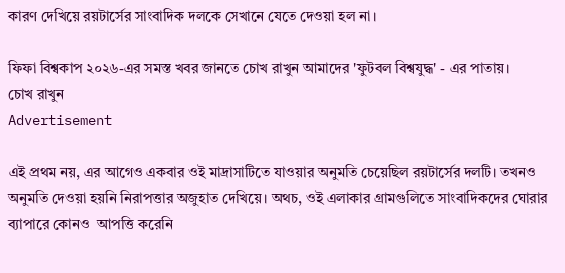কারণ দেখিয়ে রয়টার্সের সাংবাদিক দলকে সেখানে যেতে দেওয়া হল না।

ফিফা বিশ্বকাপ ২০২৬-এর সমস্ত খবর জানতে চোখ রাখুন আমাদের 'ফুটবল বিশ্বযুদ্ধ' - এর পাতায়।
চোখ রাখুন
Advertisement

এই প্রথম নয়, এর আগেও একবার ওই মাদ্রাসাটিতে যাওয়ার অনুমতি চেয়েছিল রয়টার্সের দলটি। তখনও অনুমতি দেওয়া হয়নি নিরাপত্তার অজুহাত দেখিয়ে। অথচ, ওই এলাকার গ্রামগুলিতে সাংবাদিকদের ঘোরার ব্যাপারে কোনও  আপত্তি করেনি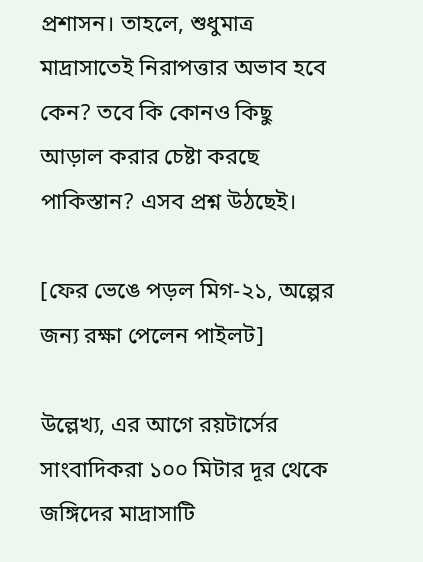প্রশাসন। তাহলে, শুধুমাত্র মাদ্রাসাতেই নিরাপত্তার অভাব হবে কেন? তবে কি কোনও কিছু আড়াল করার চেষ্টা করছে পাকিস্তান? এসব প্রশ্ন উঠছেই।

[ফের ভেঙে পড়ল মিগ-২১, অল্পের জন্য রক্ষা পেলেন পাইলট]

উল্লেখ্য, এর আগে রয়টার্সের সাংবাদিকরা ১০০ মিটার দূর থেকে জঙ্গিদের মাদ্রাসাটি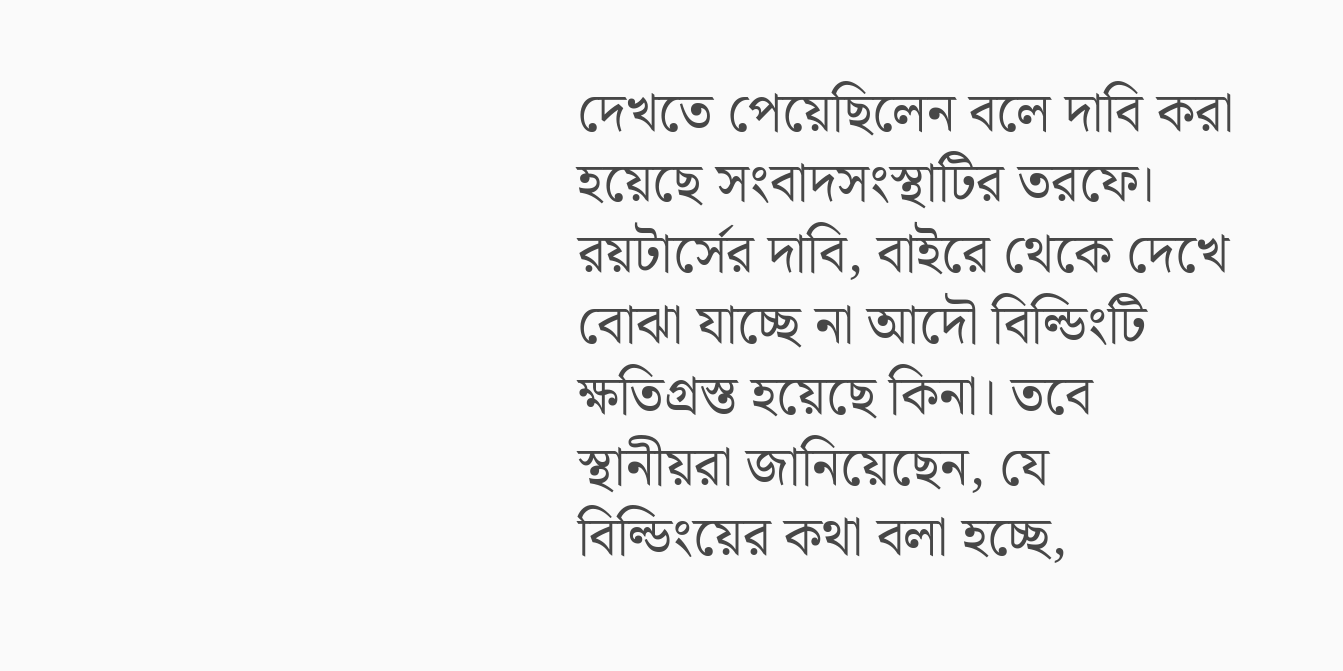দেখতে পেয়েছিলেন বলে দাবি করা হয়েছে সংবাদসংস্থাটির তরফে। রয়টার্সের দাবি, বাইরে থেকে দেখে বোঝা যাচ্ছে না আদৌ বিল্ডিংটি ক্ষতিগ্রস্ত হয়েছে কিনা। তবে স্থানীয়রা জানিয়েছেন, যে বিল্ডিংয়ের কথা বলা হচ্ছে,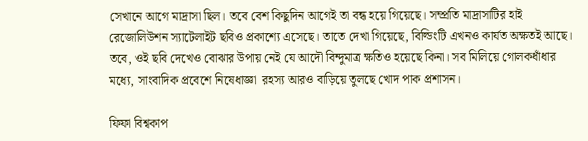সেখানে আগে মাদ্রাসা ছিল। তবে বেশ কিছুদিন আগেই তা বন্ধ হয়ে গিয়েছে। সম্প্রতি মাদ্রাসাটির হাই রেজোলিউশন স্যাটেলাইট ছবিও প্রকাশ্যে এসেছে। তাতে দেখা গিয়েছে, বিল্ডিংটি এখনও কার্যত অক্ষতই আছে। তবে, ওই ছবি দেখেও বোঝার উপায় নেই যে আদৌ বিন্দুমাত্র ক্ষতিও হয়েছে কিনা। সব মিলিয়ে গোলকধাঁধার মধ্যে, সাংবাদিক প্রবেশে নিষেধাজ্ঞা  রহস্য আরও বাড়িয়ে তুলছে খোদ পাক প্রশাসন।

ফিফা বিশ্বকাপ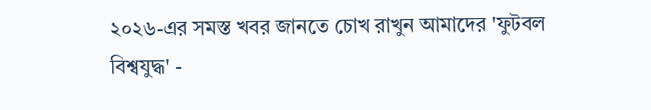২০২৬-এর সমস্ত খবর জানতে চোখ রাখুন আমাদের 'ফুটবল বিশ্বযুদ্ধ' -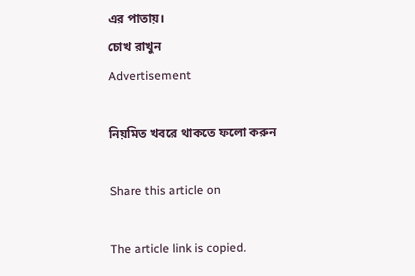এর পাতায়।
চোখ রাখুন
Advertisement

নিয়মিত খবরে থাকতে ফলো করুন

Share this article on

The article link is copied.